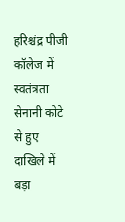हरिश्चंद्र पीजी कॉलेज में स्वतंत्रता सेनानी कोटे से हुए दाखिले में बड़ा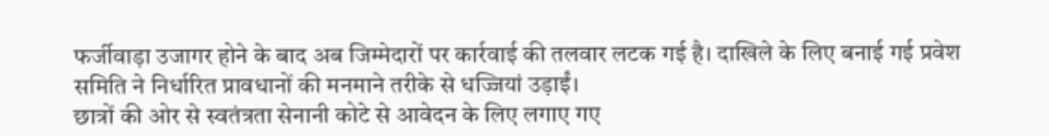फर्जीवाड़ा उजागर होने के बाद अब जिम्मेदारों पर कार्रवाई की तलवार लटक गई है। दाखिले के लिए बनाई गई प्रवेश समिति ने निर्धारित प्रावधानों की मनमाने तरीके से धज्जियां उड़ाईं।
छात्रों की ओर से स्वतंत्रता सेनानी कोटे से आवेदन के लिए लगाए गए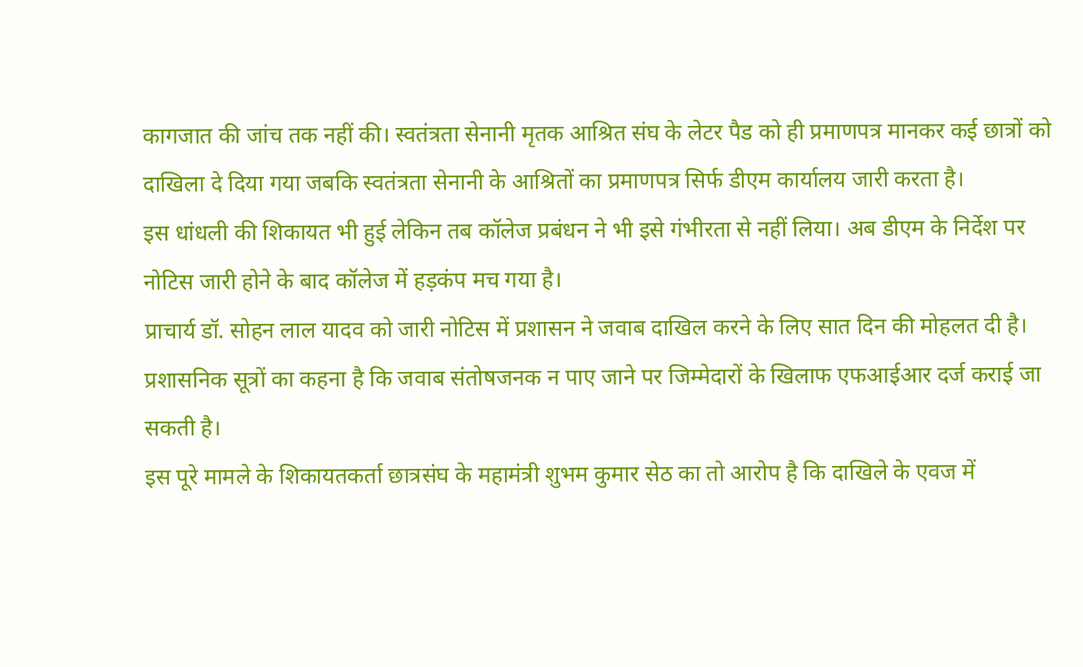कागजात की जांच तक नहीं की। स्वतंत्रता सेनानी मृतक आश्रित संघ के लेटर पैड को ही प्रमाणपत्र मानकर कई छात्रों को दाखिला दे दिया गया जबकि स्वतंत्रता सेनानी के आश्रितों का प्रमाणपत्र सिर्फ डीएम कार्यालय जारी करता है।
इस धांधली की शिकायत भी हुई लेकिन तब कॉलेज प्रबंधन ने भी इसे गंभीरता से नहीं लिया। अब डीएम के निर्देश पर नोटिस जारी होने के बाद कॉलेज में हड़कंप मच गया है।
प्राचार्य डॉ. सोहन लाल यादव को जारी नोटिस में प्रशासन ने जवाब दाखिल करने के लिए सात दिन की मोहलत दी है। प्रशासनिक सूत्रों का कहना है कि जवाब संतोषजनक न पाए जाने पर जिम्मेदारों के खिलाफ एफआईआर दर्ज कराई जा सकती है।
इस पूरे मामले के शिकायतकर्ता छात्रसंघ के महामंत्री शुभम कुमार सेठ का तो आरोप है कि दाखिले के एवज में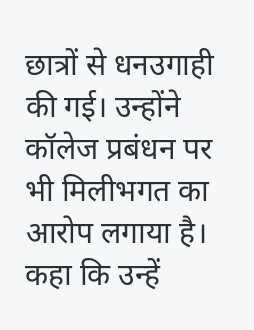छात्रों से धनउगाही की गई। उन्होंने कॉलेज प्रबंधन पर भी मिलीभगत का आरोप लगाया है। कहा कि उन्हें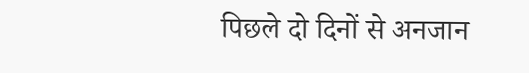पिछले दो दिनों से अनजान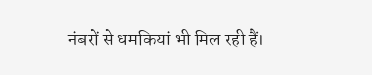नंबरों से धमकियां भी मिल रही हैं।